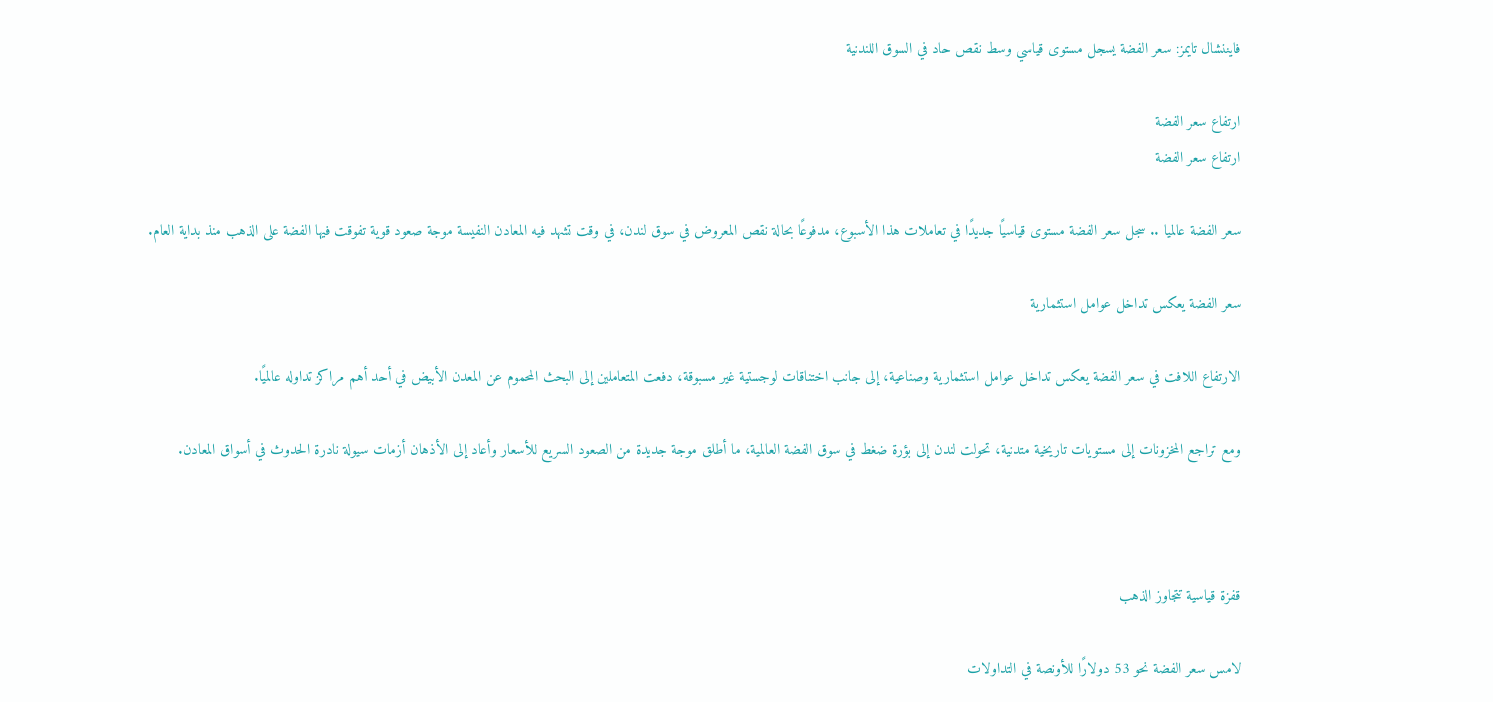فايننشال تايمز: سعر الفضة يسجل مستوى قياسي وسط نقص حاد في السوق اللندنية

ارتفاع سعر الفضة
ارتفاع سعر الفضة

سعر الفضة عالميا .. سجل سعر الفضة مستوى قياسيًا جديدًا في تعاملات هذا الأسبوع، مدفوعًا بحالة نقص المعروض في سوق لندن، في وقت تشهد فيه المعادن النفيسة موجة صعود قوية تفوقت فيها الفضة على الذهب منذ بداية العام.

سعر الفضة يعكس تداخل عوامل استثمارية

الارتفاع اللافت في سعر الفضة يعكس تداخل عوامل استثمارية وصناعية، إلى جانب اختناقات لوجستية غير مسبوقة، دفعت المتعاملين إلى البحث المحموم عن المعدن الأبيض في أحد أهم مراكز تداوله عالميًا.

ومع تراجع المخزونات إلى مستويات تاريخية متدنية، تحولت لندن إلى بؤرة ضغط في سوق الفضة العالمية، ما أطلق موجة جديدة من الصعود السريع للأسعار وأعاد إلى الأذهان أزمات سيولة نادرة الحدوث في أسواق المعادن.



قفزة قياسية تتجاوز الذهب

لامس سعر الفضة نحو 53 دولارًا للأونصة في التداولات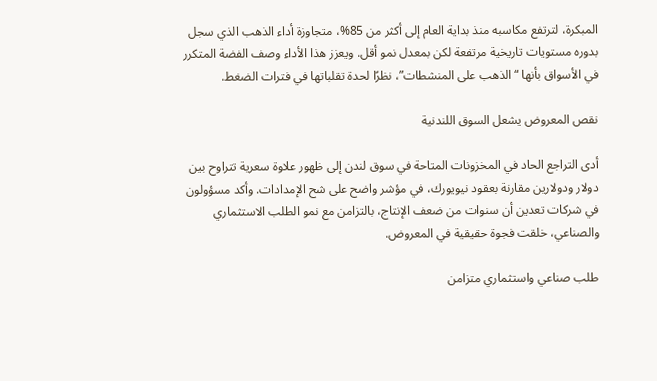المبكرة، لترتفع مكاسبه منذ بداية العام إلى أكثر من 85%، متجاوزة أداء الذهب الذي سجل بدوره مستويات تاريخية مرتفعة لكن بمعدل نمو أقل. ويعزز هذا الأداء وصف الفضة المتكرر في الأسواق بأنها “الذهب على المنشطات”، نظرًا لحدة تقلباتها في فترات الضغط.

نقص المعروض يشعل السوق اللندنية

أدى التراجع الحاد في المخزونات المتاحة في سوق لندن إلى ظهور علاوة سعرية تتراوح بين دولار ودولارين مقارنة بعقود نيويورك، في مؤشر واضح على شح الإمدادات. وأكد مسؤولون في شركات تعدين أن سنوات من ضعف الإنتاج، بالتزامن مع نمو الطلب الاستثماري والصناعي، خلقت فجوة حقيقية في المعروض.

طلب صناعي واستثماري متزامن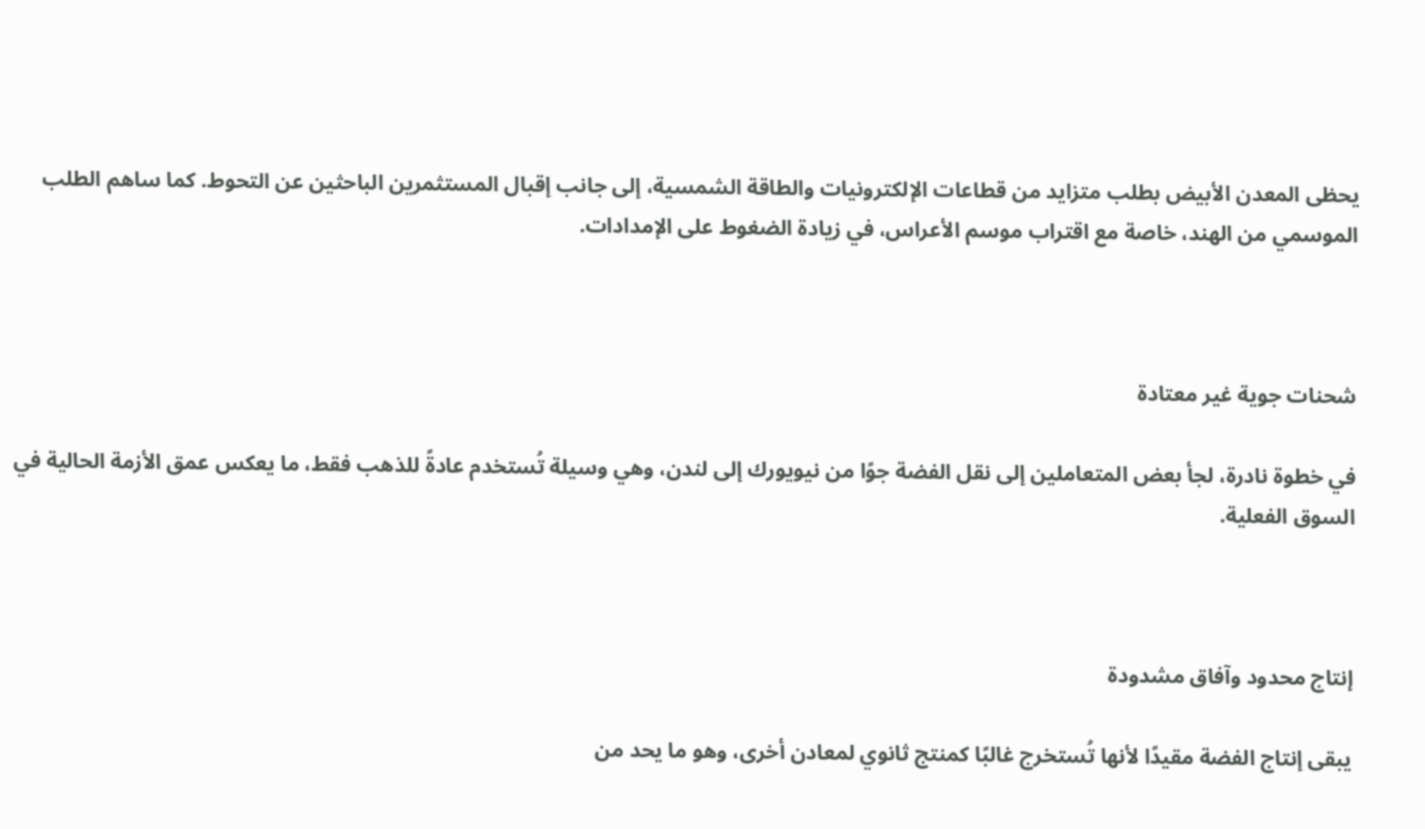يحظى المعدن الأبيض بطلب متزايد من قطاعات الإلكترونيات والطاقة الشمسية، إلى جانب إقبال المستثمرين الباحثين عن التحوط. كما ساهم الطلب الموسمي من الهند، خاصة مع اقتراب موسم الأعراس، في زيادة الضغوط على الإمدادات.



شحنات جوية غير معتادة

في خطوة نادرة، لجأ بعض المتعاملين إلى نقل الفضة جوًا من نيويورك إلى لندن، وهي وسيلة تُستخدم عادةً للذهب فقط، ما يعكس عمق الأزمة الحالية في السوق الفعلية.



إنتاج محدود وآفاق مشدودة

يبقى إنتاج الفضة مقيدًا لأنها تُستخرج غالبًا كمنتج ثانوي لمعادن أخرى، وهو ما يحد من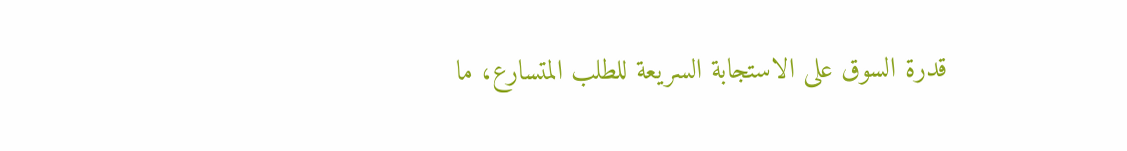قدرة السوق على الاستجابة السريعة للطلب المتسارع، ما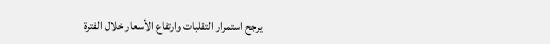يرجح استمرار التقلبات وارتفاع الأسعار خلال الفترة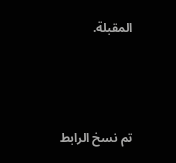المقبلة.



تم نسخ الرابط